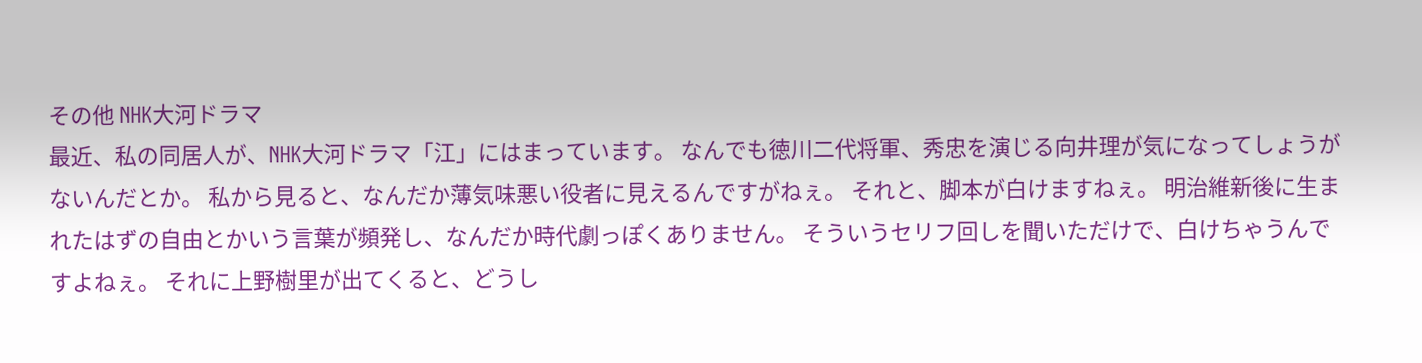その他 NHK大河ドラマ
最近、私の同居人が、NHK大河ドラマ「江」にはまっています。 なんでも徳川二代将軍、秀忠を演じる向井理が気になってしょうがないんだとか。 私から見ると、なんだか薄気味悪い役者に見えるんですがねぇ。 それと、脚本が白けますねぇ。 明治維新後に生まれたはずの自由とかいう言葉が頻発し、なんだか時代劇っぽくありません。 そういうセリフ回しを聞いただけで、白けちゃうんですよねぇ。 それに上野樹里が出てくると、どうし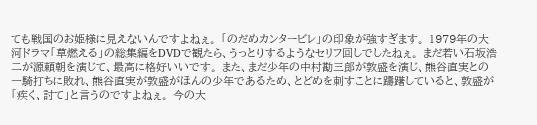ても戦国のお姫様に見えないんですよねぇ。 「のだめカンタービレ」の印象が強すぎます。 1979年の大河ドラマ「草燃える」の総集編をDVDで観たら、うっとりするようなセリフ回しでしたねぇ。 まだ若い石坂浩二が源頼朝を演じて、最高に格好いいです。 また、まだ少年の中村勘三郎が敦盛を演じ、熊谷直実との一騎打ちに敗れ、熊谷直実が敦盛がほんの少年であるため、とどめを刺すことに躊躇していると、敦盛が「疾く、討て」と言うのですよねぇ。 今の大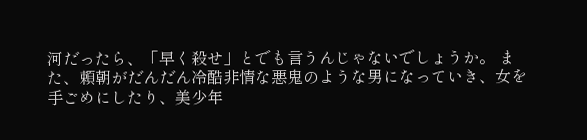河だったら、「早く殺せ」とでも言うんじゃないでしょうか。 また、頼朝がだんだん冷酷非情な悪鬼のような男になっていき、女を手ごめにしたり、美少年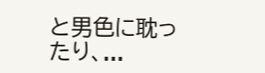と男色に耽ったり、...